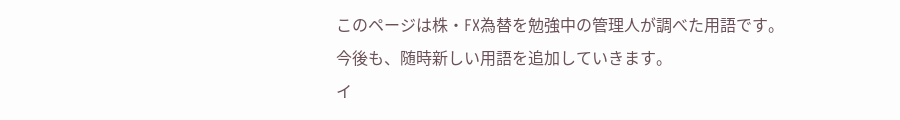このページは株・FX為替を勉強中の管理人が調べた用語です。
今後も、随時新しい用語を追加していきます。
イ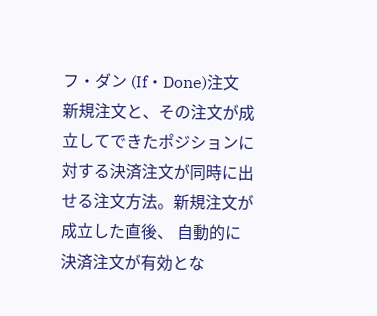フ・ダン (If・Done)注文
新規注文と、その注文が成立してできたポジションに対する決済注文が同時に出せる注文方法。新規注文が成立した直後、 自動的に決済注文が有効とな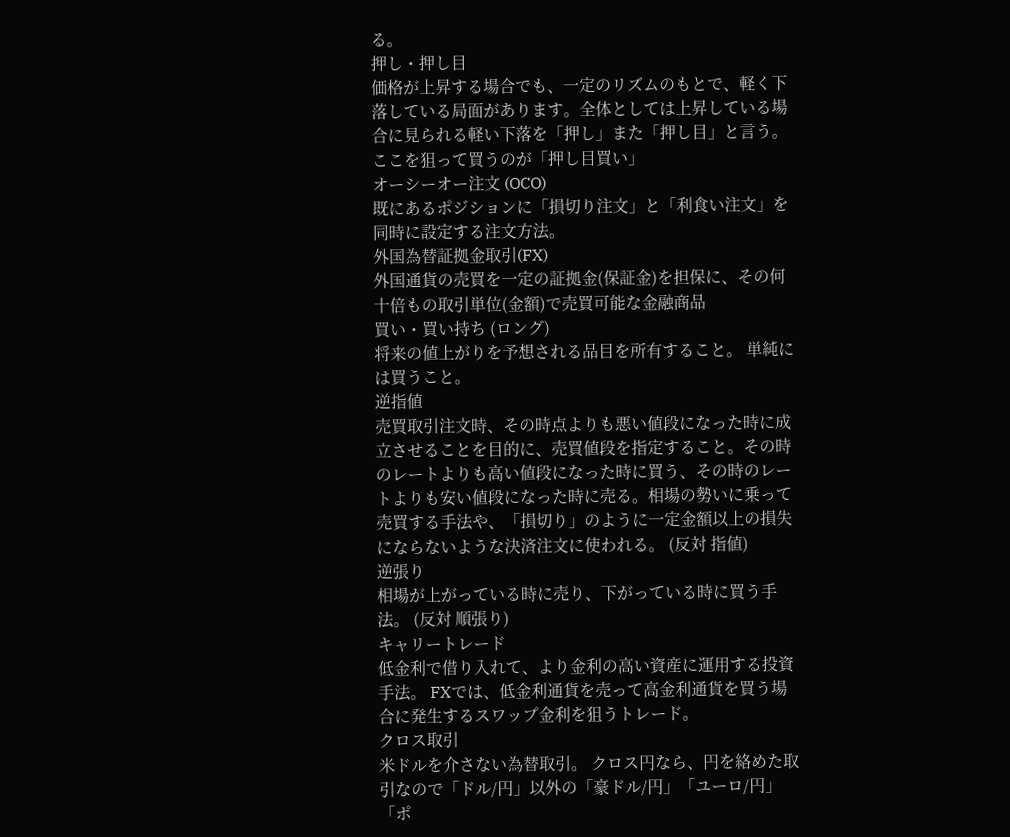る。
押し・押し目
価格が上昇する場合でも、一定のリズムのもとで、軽く下落している局面があります。全体としては上昇している場合に見られる軽い下落を「押し」また「押し目」と言う。 ここを狙って買うのが「押し目買い」
オーシーオー注文 (OCO)
既にあるポジションに「損切り注文」と「利食い注文」を同時に設定する注文方法。
外国為替証拠金取引(FX)
外国通貨の売買を一定の証拠金(保証金)を担保に、その何十倍もの取引単位(金額)で売買可能な金融商品
買い・買い持ち (ロング)
将来の値上がりを予想される品目を所有すること。 単純には買うこと。
逆指値
売買取引注文時、その時点よりも悪い値段になった時に成立させることを目的に、売買値段を指定すること。その時のレートよりも高い値段になった時に買う、その時のレートよりも安い値段になった時に売る。相場の勢いに乗って売買する手法や、「損切り」のように一定金額以上の損失にならないような決済注文に使われる。 (反対 指値)
逆張り
相場が上がっている時に売り、下がっている時に買う手法。 (反対 順張り)
キャリートレード
低金利で借り入れて、より金利の高い資産に運用する投資手法。 FXでは、低金利通貨を売って高金利通貨を買う場合に発生するスワップ金利を狙うトレード。
クロス取引
米ドルを介さない為替取引。 クロス円なら、円を絡めた取引なので「ドル/円」以外の「豪ドル/円」「ユーロ/円」「ポ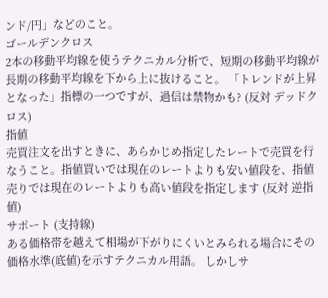ンド/円」などのこと。
ゴールデンクロス
2本の移動平均線を使うテクニカル分析で、短期の移動平均線が長期の移動平均線を下から上に抜けること。 「トレンドが上昇となった」指標の一つですが、過信は禁物かも? (反対 デッドクロス)
指値
売買注文を出すときに、あらかじめ指定したレートで売買を行なうこと。指値買いでは現在のレートよりも安い値段を、指値売りでは現在のレートよりも高い値段を指定します (反対 逆指値)
サポート (支持線)
ある価格帯を越えて相場が下がりにくいとみられる場合にその価格水準(底値)を示すテクニカル用語。 しかしサ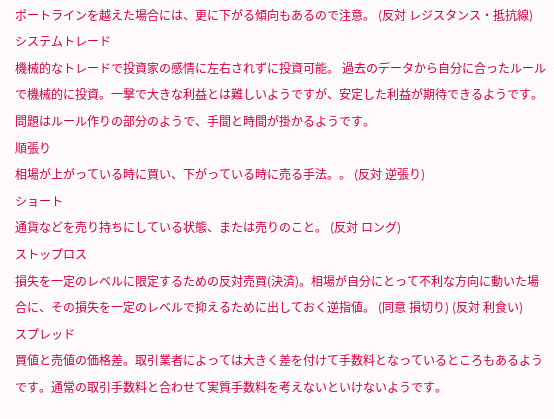ポートラインを越えた場合には、更に下がる傾向もあるので注意。 (反対 レジスタンス・抵抗線)
システムトレード
機械的なトレードで投資家の感情に左右されずに投資可能。 過去のデータから自分に合ったルールで機械的に投資。一撃で大きな利益とは難しいようですが、安定した利益が期待できるようです。 問題はルール作りの部分のようで、手間と時間が掛かるようです。
順張り
相場が上がっている時に買い、下がっている時に売る手法。。 (反対 逆張り)
ショート
通貨などを売り持ちにしている状態、または売りのこと。 (反対 ロング)
ストップロス
損失を一定のレベルに限定するための反対売買(決済)。相場が自分にとって不利な方向に動いた場合に、その損失を一定のレベルで抑えるために出しておく逆指値。 (同意 損切り) (反対 利食い)
スプレッド
買値と売値の価格差。取引業者によっては大きく差を付けて手数料となっているところもあるようです。通常の取引手数料と合わせて実質手数料を考えないといけないようです。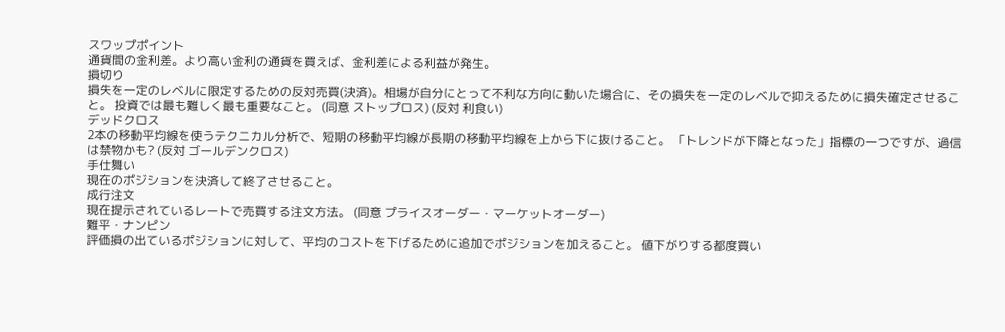スワップポイント
通貨間の金利差。より高い金利の通貨を買えば、金利差による利益が発生。
損切り
損失を一定のレベルに限定するための反対売買(決済)。相場が自分にとって不利な方向に動いた場合に、その損失を一定のレベルで抑えるために損失確定させること。 投資では最も難しく最も重要なこと。 (同意 ストップロス) (反対 利食い)
デッドクロス
2本の移動平均線を使うテクニカル分析で、短期の移動平均線が長期の移動平均線を上から下に抜けること。 「トレンドが下降となった」指標の一つですが、過信は禁物かも? (反対 ゴールデンクロス)
手仕舞い
現在のポジションを決済して終了させること。
成行注文
現在提示されているレートで売買する注文方法。 (同意 プライスオーダー・マーケットオーダー)
難平・ナンピン
評価損の出ているポジションに対して、平均のコストを下げるために追加でポジションを加えること。 値下がりする都度買い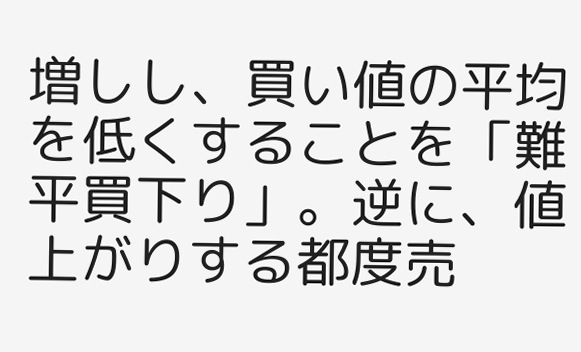増しし、買い値の平均を低くすることを「難平買下り」。逆に、値上がりする都度売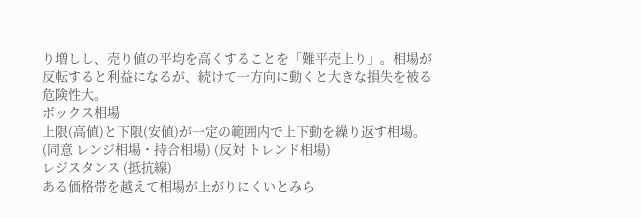り増しし、売り値の平均を高くすることを「難平売上り」。相場が反転すると利益になるが、続けて一方向に動くと大きな損失を被る危険性大。
ボックス相場
上限(高値)と下限(安値)が一定の範囲内で上下動を繰り返す相場。 (同意 レンジ相場・持合相場) (反対 トレンド相場)
レジスタンス (抵抗線)
ある価格帯を越えて相場が上がりにくいとみら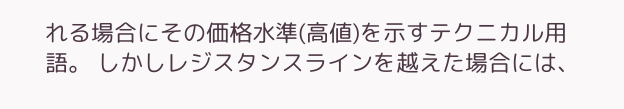れる場合にその価格水準(高値)を示すテクニカル用語。 しかしレジスタンスラインを越えた場合には、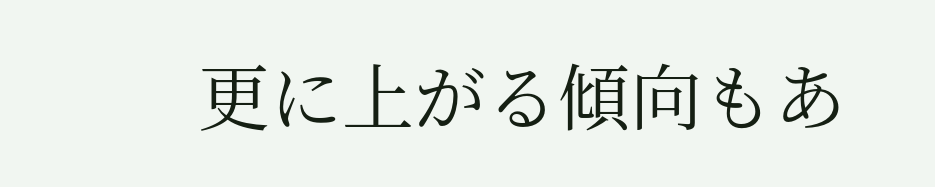更に上がる傾向もあ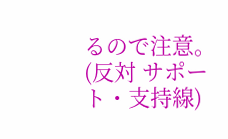るので注意。 (反対 サポート・支持線)